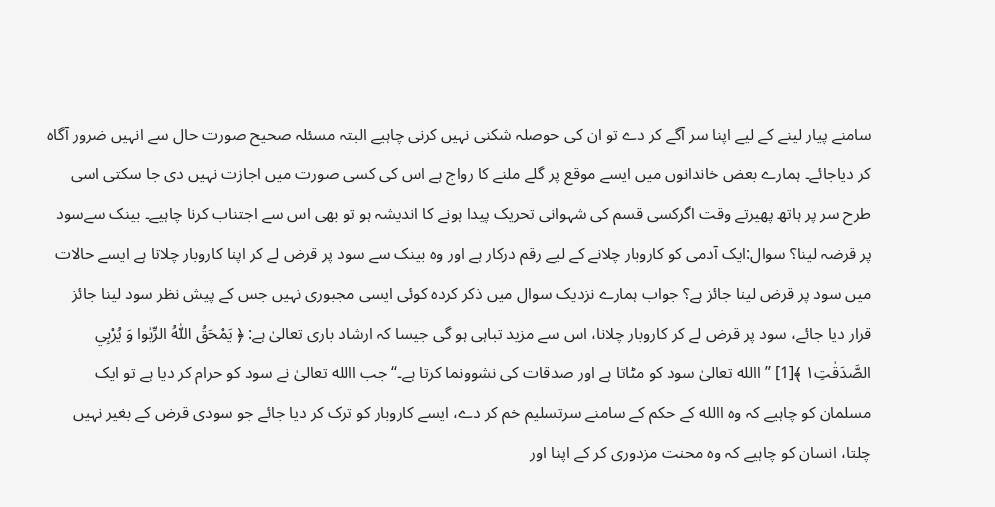سامنے پیار لینے کے لیے اپنا سر آگے کر دے تو ان کی حوصلہ شکنی نہیں کرنی چاہیے البتہ مسئلہ صحیح صورت حال سے انہیں ضرور آگاہ کر دیاجائے۔ ہمارے بعض خاندانوں میں ایسے موقع پر گلے ملنے کا رواج ہے اس کی کسی صورت میں اجازت نہیں دی جا سکتی اسی طرح سر پر ہاتھ پھیرتے وقت اگرکسی قسم کی شہوانی تحریک پیدا ہونے کا اندیشہ ہو تو بھی اس سے اجتناب کرنا چاہیے۔ بینک سےسود پر قرضہ لینا؟ سوال:ایک آدمی کو کاروبار چلانے کے لیے رقم درکار ہے اور وہ بینک سے سود پر قرض لے کر اپنا کاروبار چلاتا ہے ایسے حالات میں سود پر قرض لینا جائز ہے؟ جواب ہمارے نزدیک سوال میں ذکر کردہ کوئی ایسی مجبوری نہیں جس کے پیش نظر سود لینا جائز قرار دیا جائے، سود پر قرض لے کر کاروبار چلانا، اس سے مزید تباہی ہو گی جیسا کہ ارشاد باری تعالیٰ ہے: ﴿ يَمْحَقُ اللّٰهُ الرِّبٰوا وَ يُرْبِي الصَّدَقٰتِ١ ﴾[1] ’’االله تعالیٰ سود کو مٹاتا ہے اور صدقات کی نشوونما کرتا ہے۔‘‘ جب االله تعالیٰ نے سود کو حرام کر دیا ہے تو ایک مسلمان کو چاہیے کہ وہ االله کے حکم کے سامنے سرتسلیم خم کر دے، ایسے کاروبار کو ترک کر دیا جائے جو سودی قرض کے بغیر نہیں چلتا، انسان کو چاہیے کہ وہ محنت مزدوری کر کے اپنا اور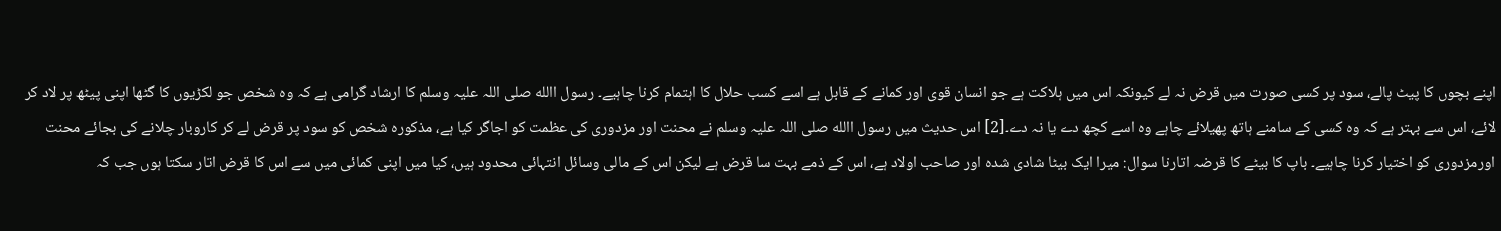اپنے بچوں کا پیٹ پالے، سود پر کسی صورت میں قرض نہ لے کیونکہ اس میں ہلاکت ہے جو انسان قوی اور کمانے کے قابل ہے اسے کسب حلال کا اہتمام کرنا چاہیے۔ رسول االله صلی اللہ علیہ وسلم کا ارشاد گرامی ہے کہ وہ شخص جو لکڑیوں کا گٹھا اپنی پیٹھ پر لاد کر لائے، اس سے بہتر ہے کہ وہ کسی کے سامنے ہاتھ پھیلائے چاہے وہ اسے کچھ دے یا نہ دے۔[2] اس حدیث میں رسول االله صلی اللہ علیہ وسلم نے محنت اور مزدوری کی عظمت کو اجاگر کیا ہے، مذکورہ شخص کو سود پر قرض لے کر کاروبار چلانے کی بجائے محنت اورمزدوری کو اختیار کرنا چاہیے۔ باپ کا بیٹے کا قرضہ اتارنا سوال: میرا ایک بیٹا شادی شدہ اور صاحب اولاد ہے، اس کے ذمے بہت سا قرض ہے لیکن اس کے مالی وسائل انتہائی محدود ہیں، کیا میں اپنی کمائی میں سے اس کا قرض اتار سکتا ہوں جب کہ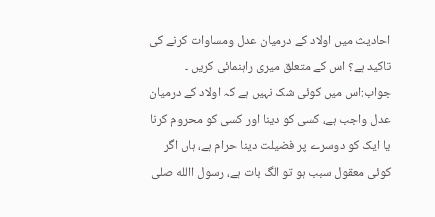احادیث میں اولاد کے درمیان عدل ومساوات کرنے کی تاکید ہے؟ اس کے متعلق میری راہنمائی کریں ۔ جواب:اس میں کوئی شک نہیں ہے کہ اولاد کے درمیان عدل واجب ہے، کسی کو دینا اور کسی کو محروم کرنا یا ایک کو دوسرے پر فضیلت دینا حرام ہے، ہاں اگر کوئی معقول سبب ہو تو الگ بات ہے، رسول االله صلی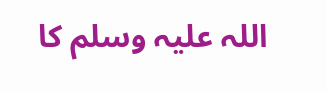اللہ علیہ وسلم کا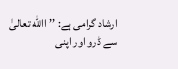ارشاد گرامی ہے: ’’االله تعالیٰ سے ڈرو اور اپنی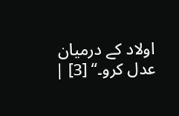اولاد کے درمیان عدل کرو۔‘‘ [3] |